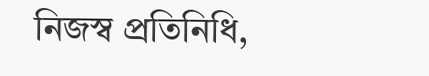নিজস্ব প্রতিনিধি,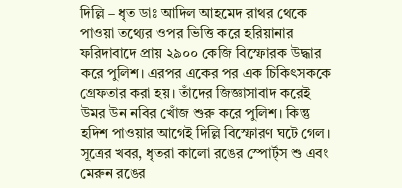দিল্লি – ধৃত ডাঃ আদিল আহমেদ রাথর থেকে পাওয়া তথ্যের ওপর ভিত্তি করে হরিয়ানার ফরিদাবাদে প্রায় ২৯০০ কেজি বিস্ফোরক উদ্ধার করে পুলিশ। এরপর একের পর এক চিকিৎসককে গ্রেফতার করা হয়। তাঁদের জিজ্ঞাসাবাদ করেই উমর উন নবির খোঁজ শুরু করে পুলিশ। কিন্তু হদিশ পাওয়ার আগেই দিল্লি বিস্ফোরণ ঘটে গেল।
সূত্রের খবর, ধৃতরা কালো রঙের স্পোর্ট্স শু এবং মেরুন রঙের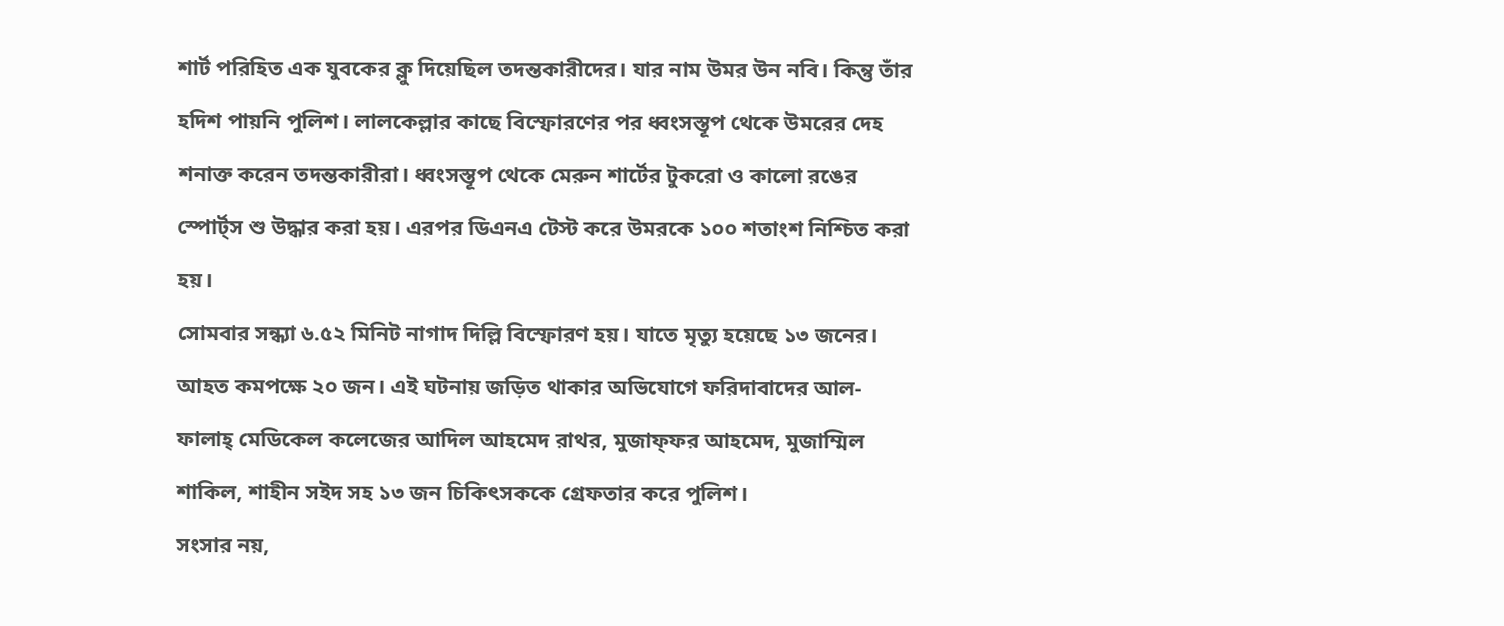শার্ট পরিহিত এক যুবকের ক্লু দিয়েছিল তদন্তকারীদের। যার নাম উমর উন নবি। কিন্তু তাঁর হদিশ পায়নি পুলিশ। লালকেল্লার কাছে বিস্ফোরণের পর ধ্বংসস্তূপ থেকে উমরের দেহ শনাক্ত করেন তদন্তকারীরা। ধ্বংসস্তূপ থেকে মেরুন শার্টের টুকরো ও কালো রঙের স্পোর্ট্স শু উদ্ধার করা হয়। এরপর ডিএনএ টেস্ট করে উমরকে ১০০ শতাংশ নিশ্চিত করা হয়।
সোমবার সন্ধ্যা ৬.৫২ মিনিট নাগাদ দিল্লি বিস্ফোরণ হয়। যাতে মৃত্যু হয়েছে ১৩ জনের। আহত কমপক্ষে ২০ জন। এই ঘটনায় জড়িত থাকার অভিযোগে ফরিদাবাদের আল-ফালাহ্ মেডিকেল কলেজের আদিল আহমেদ রাথর, মুজাফ্ফর আহমেদ, মুজাম্মিল শাকিল, শাহীন সইদ সহ ১৩ জন চিকিৎসককে গ্রেফতার করে পুলিশ।
সংসার নয়,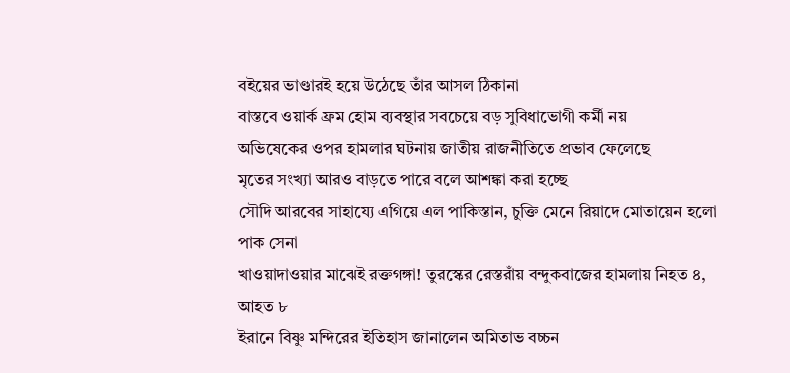বইয়ের ভাণ্ডারই হয়ে উঠেছে তাঁর আসল ঠিকানা
বাস্তবে ওয়ার্ক ফ্রম হোম ব্যবস্থার সবচেয়ে বড় সুবিধাভোগী কর্মী নয়
অভিষেকের ওপর হামলার ঘটনায় জাতীয় রাজনীতিতে প্রভাব ফেলেছে
মৃতের সংখ্যা আরও বাড়তে পারে বলে আশঙ্কা করা হচ্ছে
সৌদি আরবের সাহায্যে এগিয়ে এল পাকিস্তান, চুক্তি মেনে রিয়াদে মোতায়েন হলো পাক সেনা
খাওয়াদাওয়ার মাঝেই রক্তগঙ্গা! তুরস্কের রেস্তরাঁয় বন্দুকবাজের হামলায় নিহত ৪, আহত ৮
ইরানে বিষ্ণু মন্দিরের ইতিহাস জানালেন অমিতাভ বচ্চন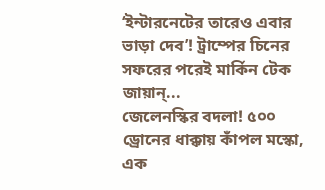‘ইন্টারনেটের তারেও এবার ভাড়া দেব’! ট্রাম্পের চিনের সফরের পরেই মার্কিন টেক জায়ান্...
জেলেনস্কির বদলা! ৫০০ ড্রোনের ধাক্কায় কাঁপল মস্কো, এক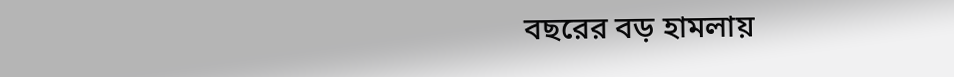বছরের বড় হামলায়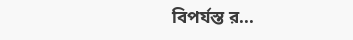বিপর্যস্ত র...